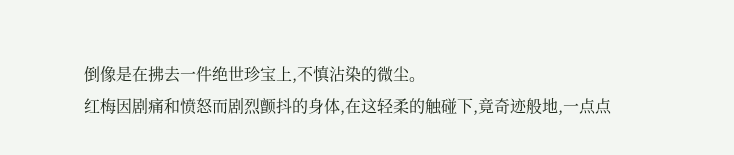倒像是在拂去一件绝世珍宝上,不慎沾染的微尘。
红梅因剧痛和愤怒而剧烈颤抖的身体,在这轻柔的触碰下,竟奇迹般地,一点点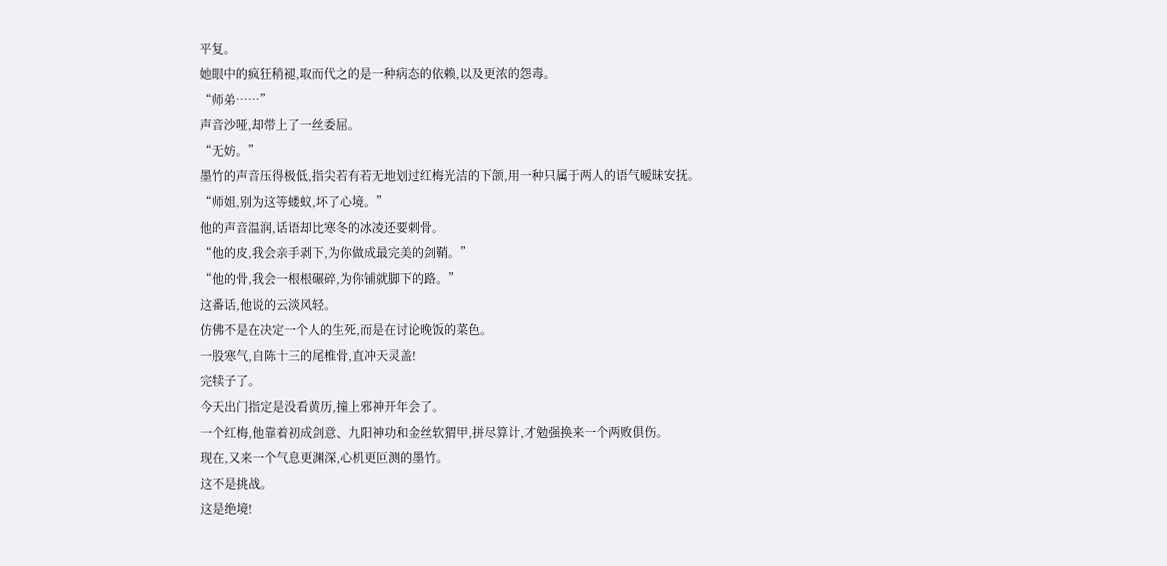平复。
她眼中的疯狂稍褪,取而代之的是一种病态的依赖,以及更浓的怨毒。
“师弟……”
声音沙哑,却带上了一丝委屈。
“无妨。”
墨竹的声音压得极低,指尖若有若无地划过红梅光洁的下颌,用一种只属于两人的语气暧昧安抚。
“师姐,别为这等蝼蚁,坏了心境。”
他的声音温润,话语却比寒冬的冰凌还要刺骨。
“他的皮,我会亲手剥下,为你做成最完美的剑鞘。”
“他的骨,我会一根根碾碎,为你铺就脚下的路。”
这番话,他说的云淡风轻。
仿佛不是在决定一个人的生死,而是在讨论晚饭的菜色。
一股寒气,自陈十三的尾椎骨,直冲天灵盖!
完犊子了。
今天出门指定是没看黄历,撞上邪神开年会了。
一个红梅,他靠着初成剑意、九阳神功和金丝软猬甲,拼尽算计,才勉强换来一个两败俱伤。
现在,又来一个气息更渊深,心机更叵测的墨竹。
这不是挑战。
这是绝境!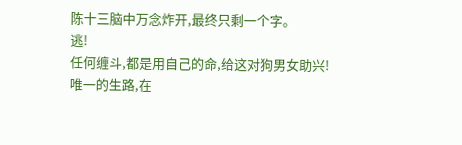陈十三脑中万念炸开,最终只剩一个字。
逃!
任何缠斗,都是用自己的命,给这对狗男女助兴!
唯一的生路,在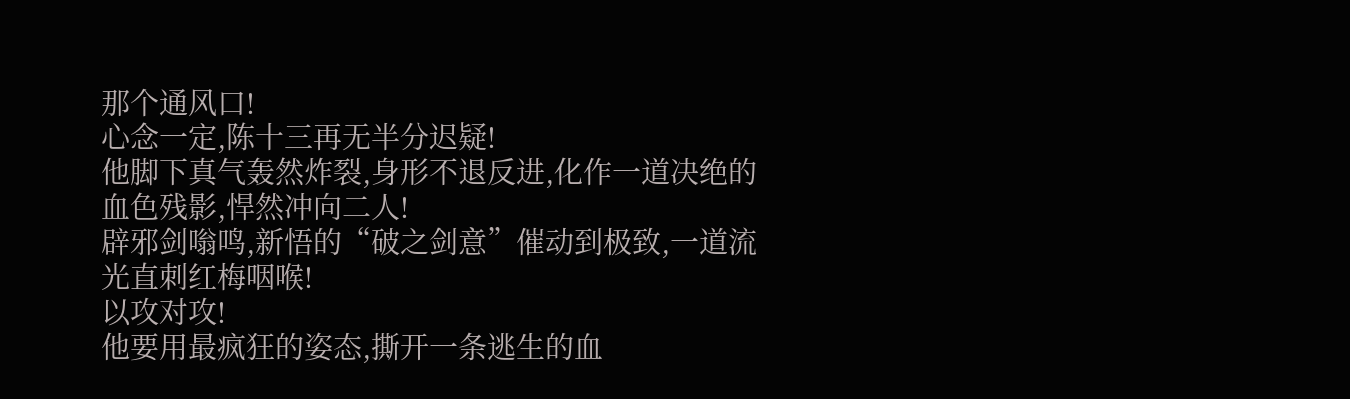那个通风口!
心念一定,陈十三再无半分迟疑!
他脚下真气轰然炸裂,身形不退反进,化作一道决绝的血色残影,悍然冲向二人!
辟邪剑嗡鸣,新悟的“破之剑意”催动到极致,一道流光直刺红梅咽喉!
以攻对攻!
他要用最疯狂的姿态,撕开一条逃生的血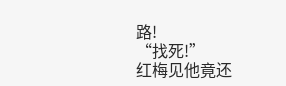路!
“找死!”
红梅见他竟还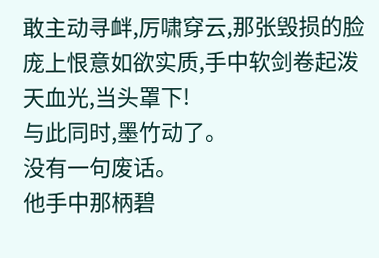敢主动寻衅,厉啸穿云,那张毁损的脸庞上恨意如欲实质,手中软剑卷起泼天血光,当头罩下!
与此同时,墨竹动了。
没有一句废话。
他手中那柄碧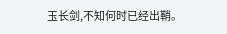玉长剑,不知何时已经出鞘。